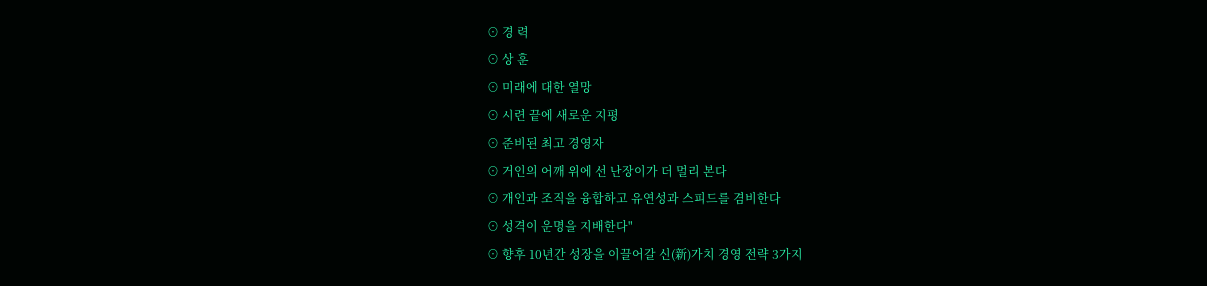⊙ 경 력
⊙ 상 훈
⊙ 미래에 대한 열망
⊙ 시련 끝에 새로운 지평
⊙ 준비된 최고 경영자
⊙ 거인의 어깨 위에 선 난장이가 더 멀리 본다
⊙ 개인과 조직을 융합하고 유연성과 스피드를 겸비한다
⊙ 성격이 운명을 지배한다"
⊙ 향후 10년간 성장을 이끌어갈 신(新)가치 경영 전략 3가지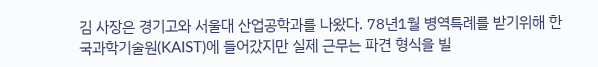김 사장은 경기고와 서울대 산업공학과를 나왔다. 78년1월 병역특례를 받기위해 한국과학기술원(KAIST)에 들어갔지만 실제 근무는 파견 형식을 빌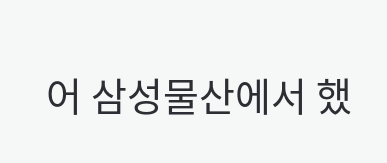어 삼성물산에서 했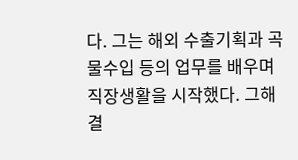다. 그는 해외 수출기획과 곡물수입 등의 업무를 배우며 직장생활을 시작했다. 그해 결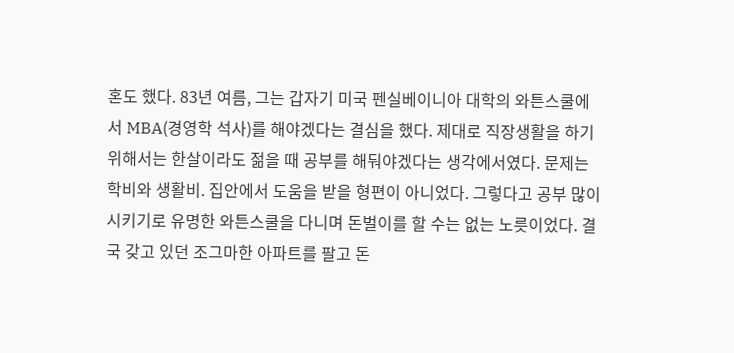혼도 했다. 83년 여름, 그는 갑자기 미국 펜실베이니아 대학의 와튼스쿨에서 MBA(경영학 석사)를 해야겠다는 결심을 했다. 제대로 직장생활을 하기 위해서는 한살이라도 젊을 때 공부를 해둬야겠다는 생각에서였다. 문제는 학비와 생활비. 집안에서 도움을 받을 형편이 아니었다. 그렇다고 공부 많이 시키기로 유명한 와튼스쿨을 다니며 돈벌이를 할 수는 없는 노릇이었다. 결국 갖고 있던 조그마한 아파트를 팔고 돈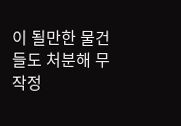이 될만한 물건들도 처분해 무작정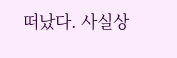떠났다. 사실상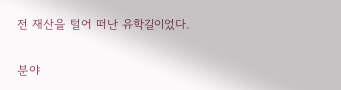전 재산을 털어 떠난 유학길이었다.

분야